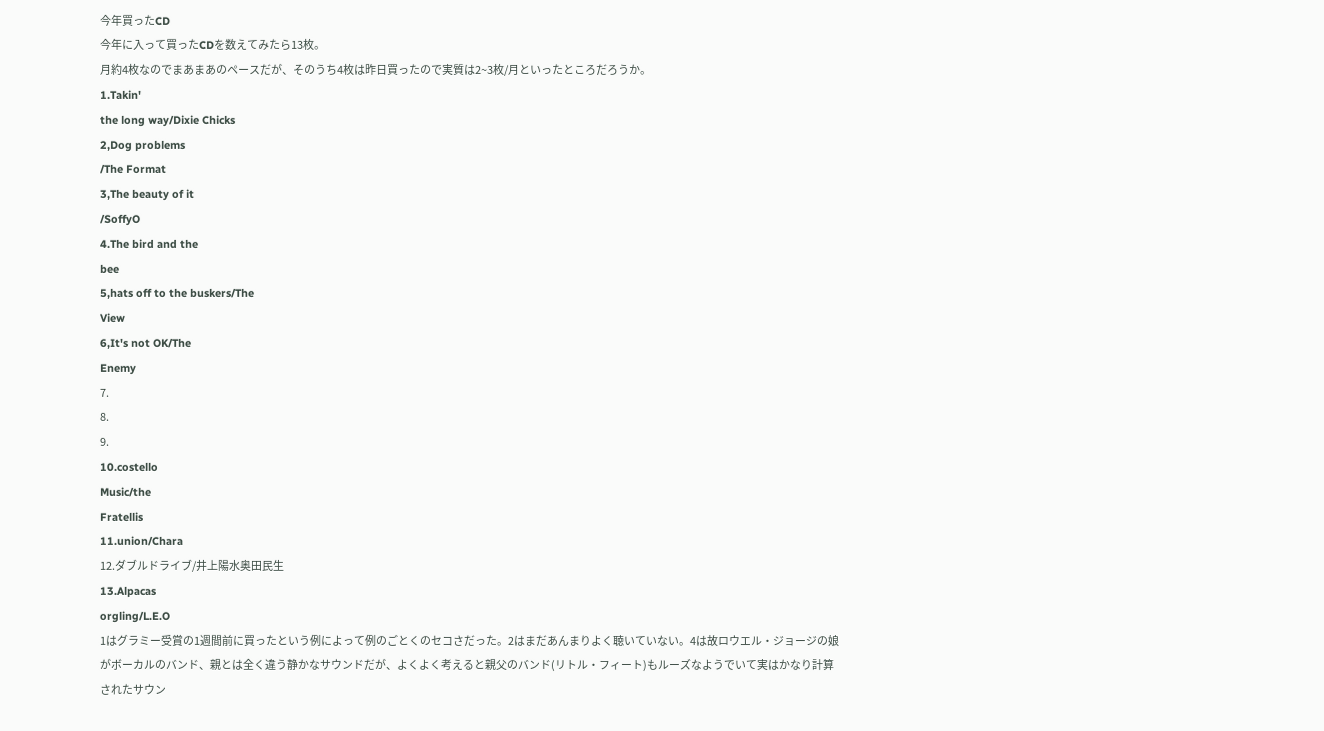今年買ったCD
今年に入って買ったCDを数えてみたら13枚。
月約4枚なのでまあまあのペースだが、そのうち4枚は昨日買ったので実質は2~3枚/月といったところだろうか。
1.Takin'
the long way/Dixie Chicks
2,Dog problems
/The Format
3,The beauty of it
/SoffyO
4.The bird and the
bee
5,hats off to the buskers/The
View
6,It's not OK/The
Enemy
7.
8.
9.
10.costello
Music/the
Fratellis
11.union/Chara
12.ダブルドライブ/井上陽水奥田民生
13.Alpacas
orgling/L.E.O
1はグラミー受賞の1週間前に買ったという例によって例のごとくのセコさだった。2はまだあんまりよく聴いていない。4は故ロウエル・ジョージの娘がボーカルのバンド、親とは全く違う静かなサウンドだが、よくよく考えると親父のバンド(リトル・フィート)もルーズなようでいて実はかなり計算されたサウン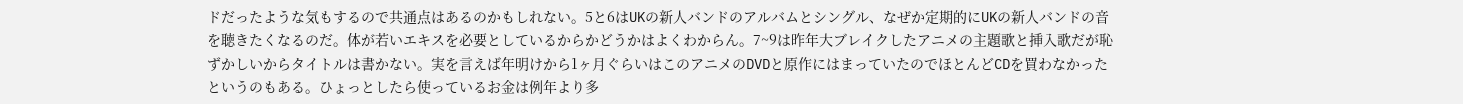ドだったような気もするので共通点はあるのかもしれない。5と6はUKの新人バンドのアルバムとシングル、なぜか定期的にUKの新人バンドの音を聴きたくなるのだ。体が若いエキスを必要としているからかどうかはよくわからん。7~9は昨年大ブレイクしたアニメの主題歌と挿入歌だが恥ずかしいからタイトルは書かない。実を言えば年明けから1ヶ月ぐらいはこのアニメのDVDと原作にはまっていたのでほとんどCDを買わなかったというのもある。ひょっとしたら使っているお金は例年より多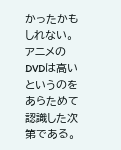かったかもしれない。アニメのDVDは高いというのをあらためて認識した次第である。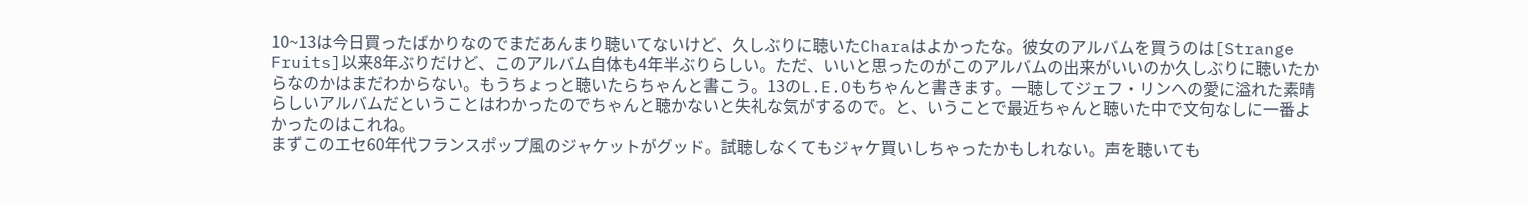10~13は今日買ったばかりなのでまだあんまり聴いてないけど、久しぶりに聴いたCharaはよかったな。彼女のアルバムを買うのは[Strange
Fruits]以来8年ぶりだけど、このアルバム自体も4年半ぶりらしい。ただ、いいと思ったのがこのアルバムの出来がいいのか久しぶりに聴いたからなのかはまだわからない。もうちょっと聴いたらちゃんと書こう。13のL.E.Oもちゃんと書きます。一聴してジェフ・リンへの愛に溢れた素晴らしいアルバムだということはわかったのでちゃんと聴かないと失礼な気がするので。と、いうことで最近ちゃんと聴いた中で文句なしに一番よかったのはこれね。
まずこのエセ60年代フランスポップ風のジャケットがグッド。試聴しなくてもジャケ買いしちゃったかもしれない。声を聴いても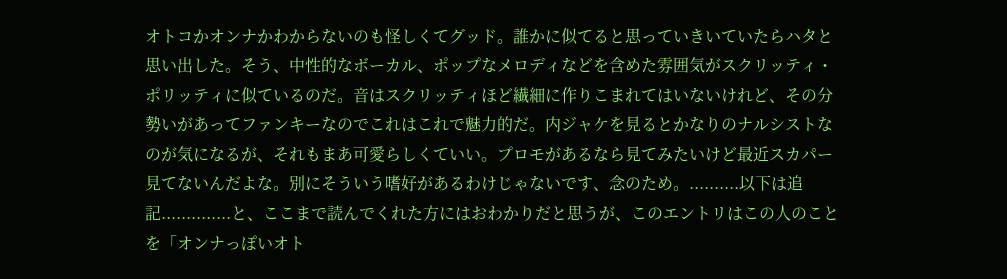オトコかオンナかわからないのも怪しくてグッド。誰かに似てると思っていきいていたらハタと思い出した。そう、中性的なボーカル、ポップなメロディなどを含めた雰囲気がスクリッティ・ポリッティに似ているのだ。音はスクリッティほど繊細に作りこまれてはいないけれど、その分勢いがあってファンキーなのでこれはこれで魅力的だ。内ジャケを見るとかなりのナルシストなのが気になるが、それもまあ可愛らしくていい。プロモがあるなら見てみたいけど最近スカパー見てないんだよな。別にそういう嗜好があるわけじゃないです、念のため。..........以下は追記..............と、ここまで読んでくれた方にはおわかりだと思うが、このエントリはこの人のことを「オンナっぽいオト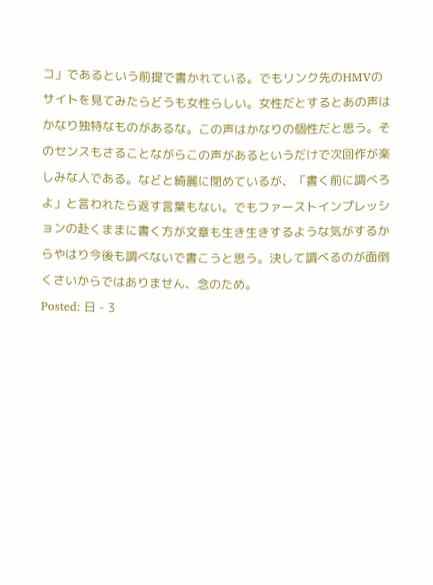コ」であるという前提で書かれている。でもリンク先のHMVのサイトを見てみたらどうも女性らしい。女性だとするとあの声はかなり独特なものがあるな。この声はかなりの個性だと思う。そのセンスもさることながらこの声があるというだけで次回作が楽しみな人である。などと綺麗に閉めているが、「書く前に調べろよ」と言われたら返す言葉もない。でもファーストインプレッションの赴くままに書く方が文章も生き生きするような気がするからやはり今後も調べないで書こうと思う。決して調べるのが面倒くさいからではありません、念のため。
Posted: 日 - 3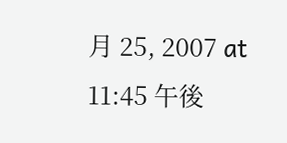月 25, 2007 at 11:45 午後